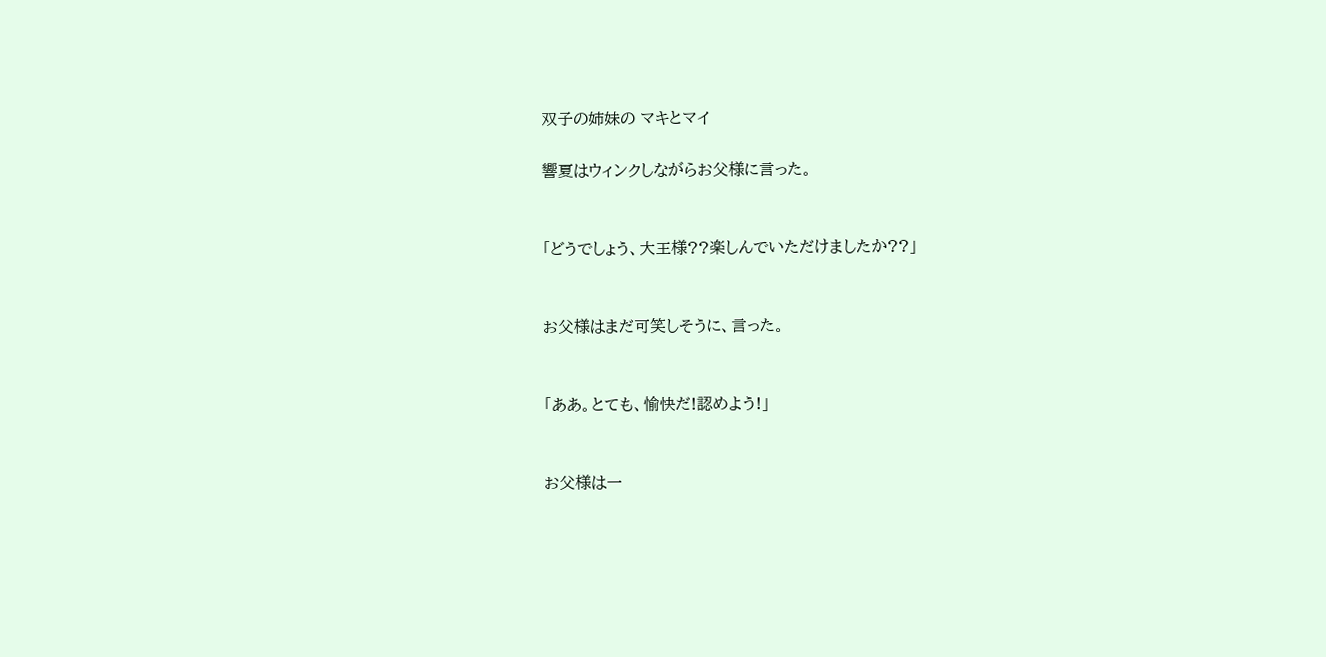双子の姉妹の マキとマイ

響夏はウィンクしながらお父様に言った。


「どうでしょう、大王様??楽しんでいただけましたか??」


お父様はまだ可笑しそうに、言った。


「ああ。とても、愉快だ!認めよう!」


お父様は一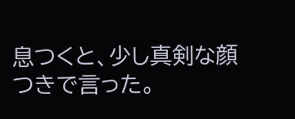息つくと、少し真剣な顔つきで言った。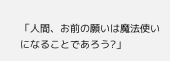「人間、お前の願いは魔法使いになることであろう?」